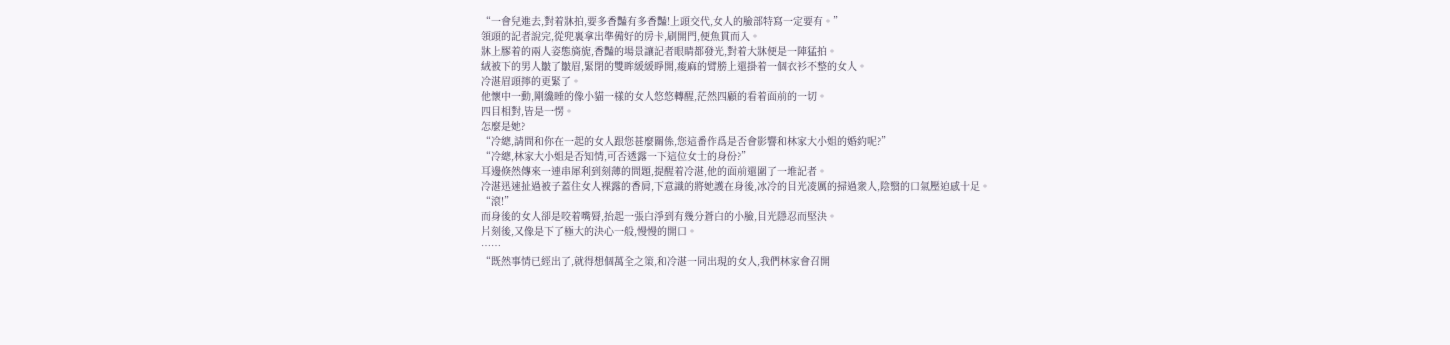“一會兒進去,對着牀拍,要多香豔有多香豔!上頭交代,女人的臉部特寫一定要有。”
領頭的記者說完,從兜裏拿出準備好的房卡,刷開門,便魚貫而入。
牀上膠着的兩人姿態旖旎,香豔的場景讓記者眼睛都發光,對着大牀便是一陣猛拍。
絨被下的男人皺了皺眉,緊閉的雙眸緩緩睜開,痠麻的臂膀上還掛着一個衣衫不整的女人。
冷湛眉頭擰的更緊了。
他懷中一動,剛纔睡的像小貓一樣的女人悠悠轉醒,茫然四顧的看着面前的一切。
四目相對,皆是一愣。
怎麼是她?
“冷總,請問和你在一起的女人跟您甚麼關係,您這番作爲是否會影響和林家大小姐的婚約呢?”
“冷總,林家大小姐是否知情,可否透露一下這位女士的身份?”
耳邊倏然傳來一連串犀利到刻薄的問題,提醒着冷湛,他的面前還圍了一堆記者。
冷湛迅速扯過被子蓋住女人裸露的香肩,下意識的將她護在身後,冰冷的目光凌厲的掃過衆人,陰翳的口氣壓迫感十足。
“滾!”
而身後的女人卻是咬着嘴脣,抬起一張白淨到有幾分蒼白的小臉,目光隱忍而堅決。
片刻後,又像是下了極大的決心一般,慢慢的開口。
……
“既然事情已經出了,就得想個萬全之策,和冷湛一同出現的女人,我們林家會召開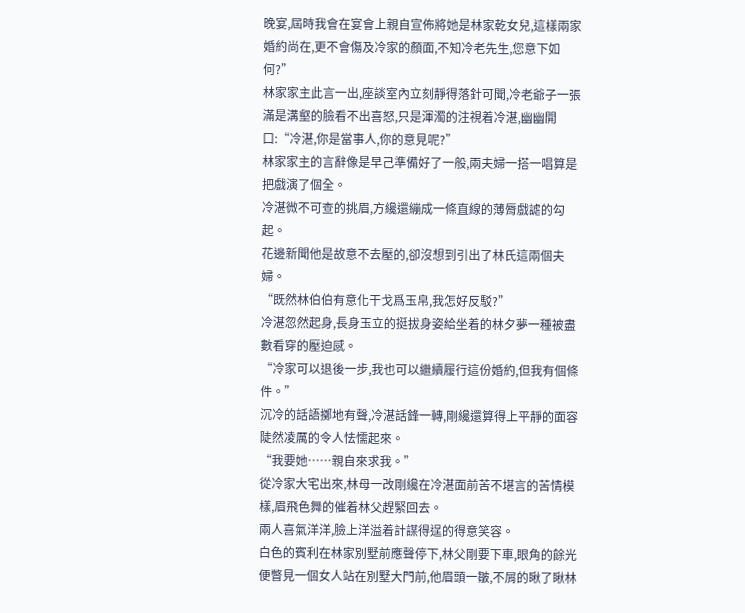晚宴,屆時我會在宴會上親自宣佈將她是林家乾女兒,這樣兩家婚約尚在,更不會傷及冷家的顏面,不知冷老先生,您意下如何?”
林家家主此言一出,座談室內立刻靜得落針可聞,冷老爺子一張滿是溝壑的臉看不出喜怒,只是渾濁的注視着冷湛,幽幽開口:“冷湛,你是當事人,你的意見呢?”
林家家主的言辭像是早己準備好了一般,兩夫婦一搭一唱算是把戲演了個全。
冷湛微不可查的挑眉,方纔還繃成一條直線的薄脣戲謔的勾起。
花邊新聞他是故意不去壓的,卻沒想到引出了林氏這兩個夫婦。
“既然林伯伯有意化干戈爲玉帛,我怎好反駁?”
冷湛忽然起身,長身玉立的挺拔身姿給坐着的林夕夢一種被盡數看穿的壓迫感。
“冷家可以退後一步,我也可以繼續履行這份婚約,但我有個條件。”
沉冷的話語擲地有聲,冷湛話鋒一轉,剛纔還算得上平靜的面容陡然凌厲的令人怯懦起來。
“我要她……親自來求我。”
從冷家大宅出來,林母一改剛纔在冷湛面前苦不堪言的苦情模樣,眉飛色舞的催着林父趕緊回去。
兩人喜氣洋洋,臉上洋溢着計謀得逞的得意笑容。
白色的賓利在林家別墅前應聲停下,林父剛要下車,眼角的餘光便瞥見一個女人站在別墅大門前,他眉頭一皺,不屑的瞅了瞅林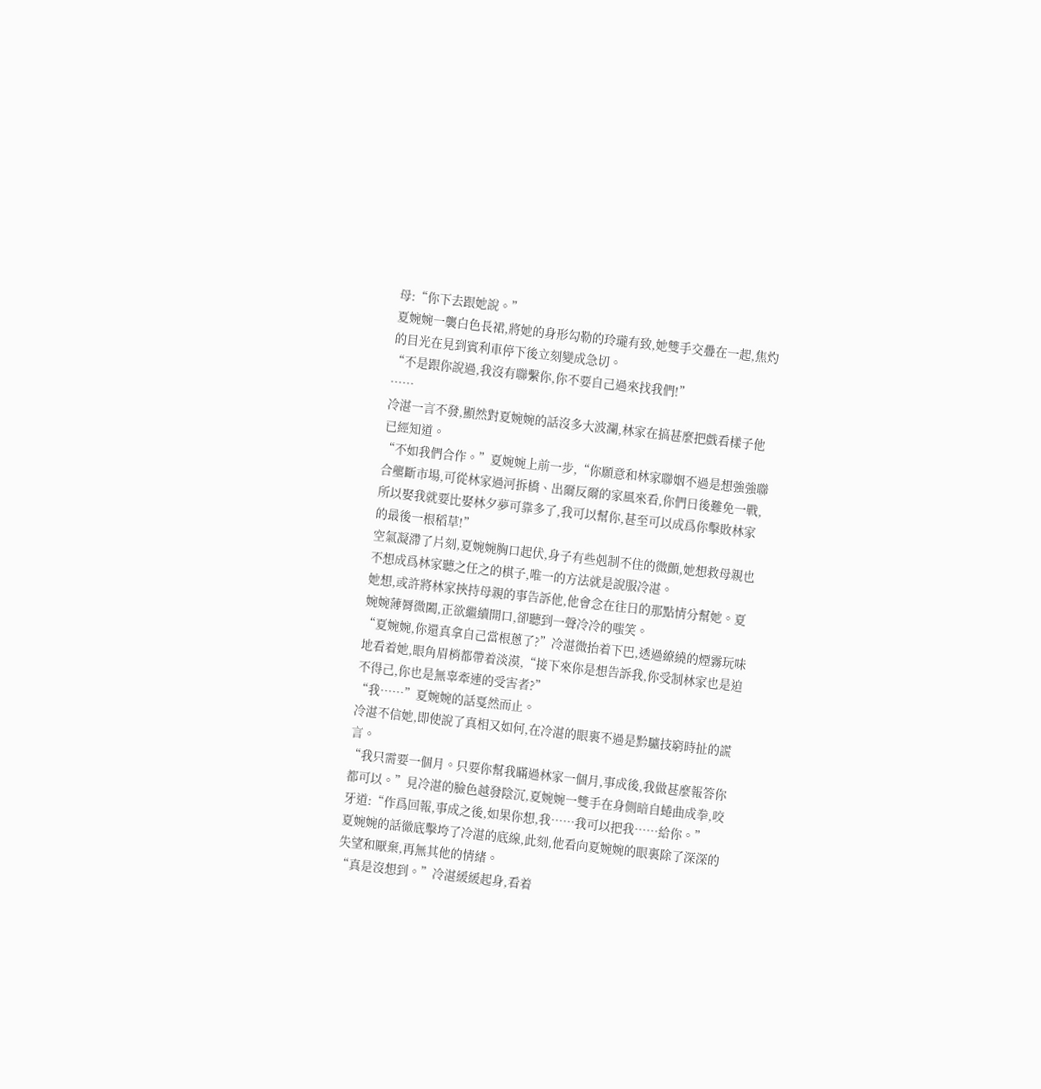母:“你下去跟她說。”
夏婉婉一襲白色長裙,將她的身形勾勒的玲瓏有致,她雙手交疊在一起,焦灼的目光在見到賓利車停下後立刻變成急切。
“不是跟你說過,我沒有聯繫你,你不要自己過來找我們!”
……
冷湛一言不發,顯然對夏婉婉的話沒多大波瀾,林家在搞甚麼把戲看樣子他已經知道。
“不如我們合作。”夏婉婉上前一步,“你願意和林家聯姻不過是想強強聯合壟斷市場,可從林家過河拆橋、出爾反爾的家風來看,你們日後難免一戰,所以娶我就要比娶林夕夢可靠多了,我可以幫你,甚至可以成爲你擊敗林家的最後一根稻草!”
空氣凝滯了片刻,夏婉婉胸口起伏,身子有些剋制不住的微顫,她想救母親也不想成爲林家聽之任之的棋子,唯一的方法就是說服冷湛。
她想,或許將林家挾持母親的事告訴他,他會念在往日的那點情分幫她。夏婉婉薄脣微闔,正欲繼續開口,卻聽到一聲冷冷的嗤笑。
“夏婉婉,你還真拿自己當根蔥了?”冷湛微抬着下巴,透過繚繞的煙霧玩味地看着她,眼角眉梢都帶着淡漠,“接下來你是想告訴我,你受制林家也是迫不得己,你也是無辜牽連的受害者?”
“我……”夏婉婉的話戛然而止。
冷湛不信她,即使說了真相又如何,在冷湛的眼裏不過是黔驢技窮時扯的謊言。
“我只需要一個月。只要你幫我瞞過林家一個月,事成後,我做甚麼報答你都可以。”見冷湛的臉色越發陰沉,夏婉婉一雙手在身側暗自蜷曲成拳,咬牙道:“作爲回報,事成之後,如果你想,我……我可以把我……給你。”
夏婉婉的話徹底擊垮了冷湛的底線,此刻,他看向夏婉婉的眼裏除了深深的失望和厭棄,再無其他的情緒。
“真是沒想到。”冷湛緩緩起身,看着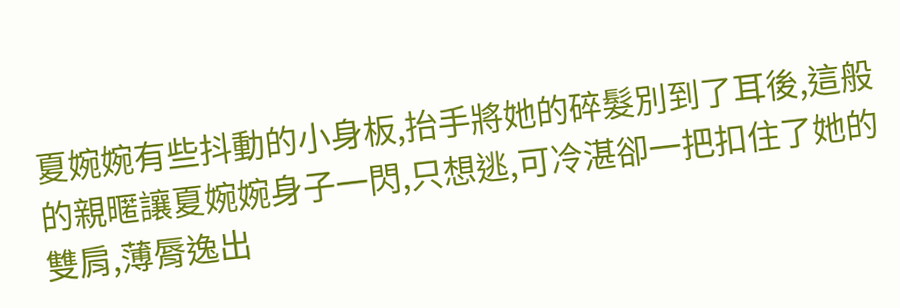夏婉婉有些抖動的小身板,抬手將她的碎髮別到了耳後,這般的親暱讓夏婉婉身子一閃,只想逃,可冷湛卻一把扣住了她的雙肩,薄脣逸出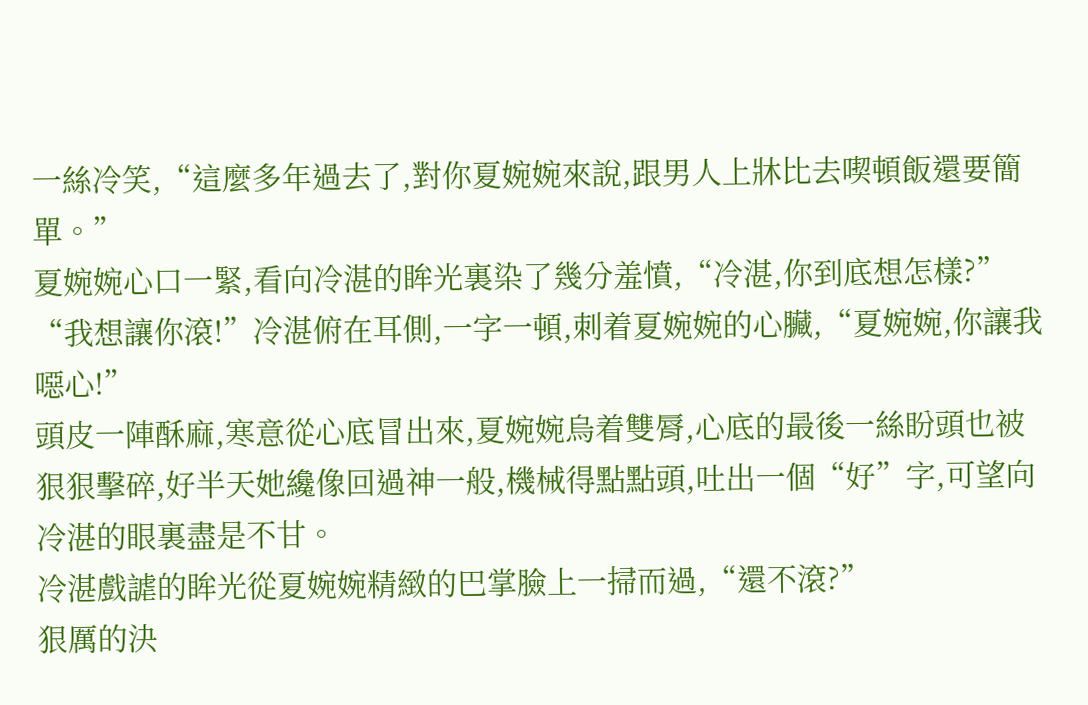一絲冷笑,“這麼多年過去了,對你夏婉婉來說,跟男人上牀比去喫頓飯還要簡單。”
夏婉婉心口一緊,看向冷湛的眸光裏染了幾分羞憤,“冷湛,你到底想怎樣?”
“我想讓你滾!”冷湛俯在耳側,一字一頓,刺着夏婉婉的心臟,“夏婉婉,你讓我噁心!”
頭皮一陣酥麻,寒意從心底冒出來,夏婉婉烏着雙脣,心底的最後一絲盼頭也被狠狠擊碎,好半天她纔像回過神一般,機械得點點頭,吐出一個“好”字,可望向冷湛的眼裏盡是不甘。
冷湛戲謔的眸光從夏婉婉精緻的巴掌臉上一掃而過,“還不滾?”
狠厲的決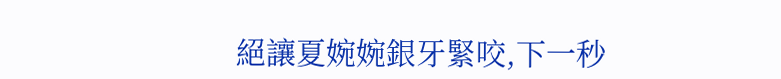絕讓夏婉婉銀牙緊咬,下一秒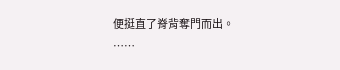便挺直了脊背奪門而出。
……